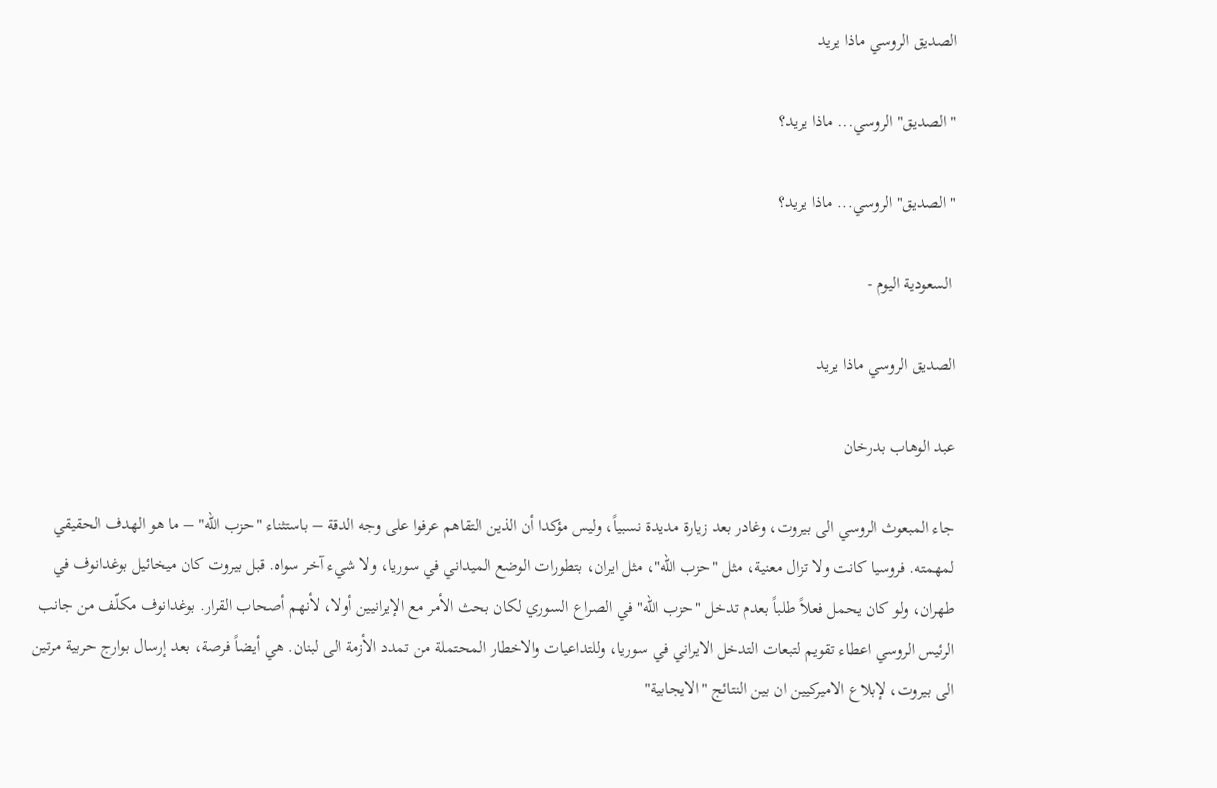الصديق الروسي ماذا يريد

"الصديق" الروسي... ماذا يريد؟

"الصديق" الروسي... ماذا يريد؟

 السعودية اليوم -

الصديق الروسي ماذا يريد

عبد الوهاب بدرخان

جاء المبعوث الروسي الى بيروت، وغادر بعد زيارة مديدة نسبياً، وليس مؤكدا أن الذين التقاهم عرفوا على وجه الدقة – باستثناء "حزب الله" – ما هو الهدف الحقيقي لمهمته. فروسيا كانت ولا تزال معنية، مثل "حزب الله"، مثل ايران، بتطورات الوضع الميداني في سوريا، ولا شيء آخر سواه. قبل بيروت كان ميخائيل بوغدانوف في طهران، ولو كان يحمل فعلاً طلباً بعدم تدخل "حزب الله" في الصراع السوري لكان بحث الأمر مع الإيرانيين أولا، لأنهم أصحاب القرار. بوغدانوف مكلّف من جانب الرئيس الروسي اعطاء تقويم لتبعات التدخل الايراني في سوريا، وللتداعيات والاخطار المحتملة من تمدد الأزمة الى لبنان. هي أيضاً فرصة، بعد إرسال بوارج حربية مرتين الى بيروت، لإبلاع الاميركيين ان بين النتائج "الايجابية"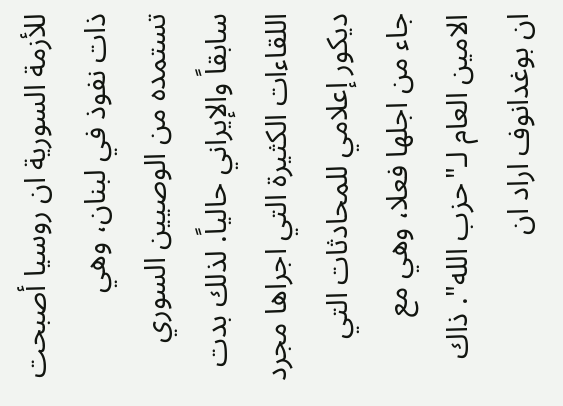للأزمة السورية ان روسيا أصبحت ذات نفوذ في لبنان، وهي تستمده من الوصيين السوري سابقاً والإيراني حالياً. لذلك بدت اللقاءات الكثيرة التي اجراها مجرد ديكور إعلامي للمحادثات التي جاء من اجلها فعلا، وهي مع الامين العام لـ"حزب الله". ذاك ان بوغدانوف اراد ان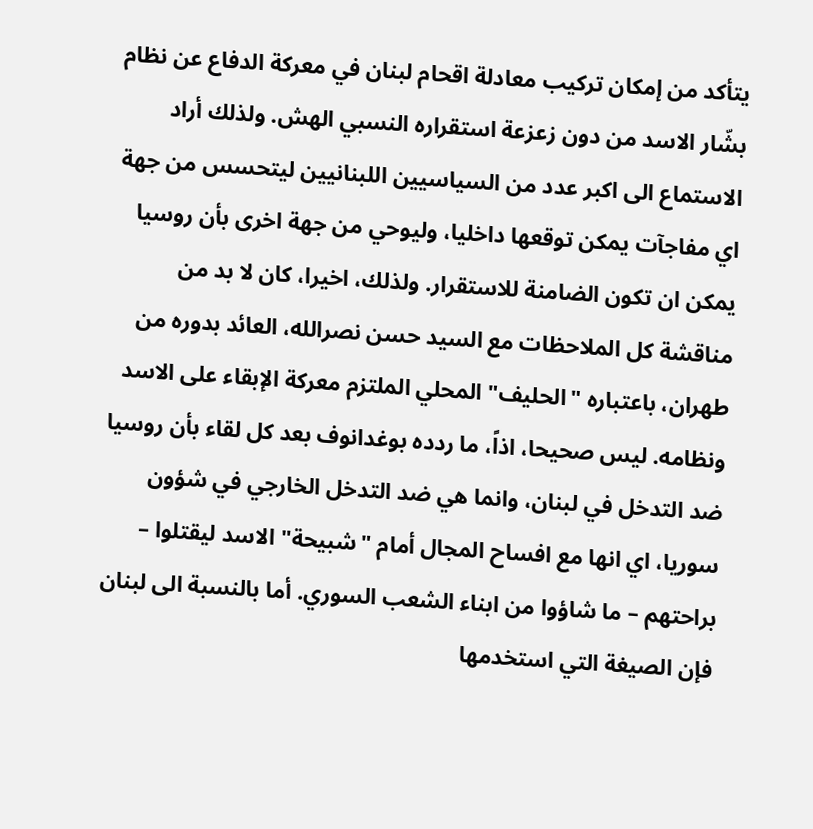يتأكد من إمكان تركيب معادلة اقحام لبنان في معركة الدفاع عن نظام بشّار الاسد من دون زعزعة استقراره النسبي الهش. ولذلك أراد الاستماع الى اكبر عدد من السياسيين اللبنانيين ليتحسس من جهة اي مفاجآت يمكن توقعها داخليا، وليوحي من جهة اخرى بأن روسيا يمكن ان تكون الضامنة للاستقرار. ولذلك، اخيرا، كان لا بد من مناقشة كل الملاحظات مع السيد حسن نصرالله، العائد بدوره من طهران، باعتباره "الحليف" المحلي الملتزم معركة الإبقاء على الاسد ونظامه. ليس صحيحا، اذاً، ما ردده بوغدانوف بعد كل لقاء بأن روسيا ضد التدخل في لبنان، وانما هي ضد التدخل الخارجي في شؤون سوريا، اي انها مع افساح المجال أمام "شبيحة" الاسد ليقتلوا – براحتهم – ما شاؤوا من ابناء الشعب السوري. أما بالنسبة الى لبنان فإن الصيغة التي استخدمها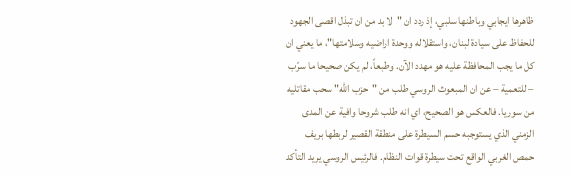ظاهرها ايجابي وباطنها سلبي، إذ ردد ان "لا بد من ان تبذل اقصى الجهود للحفاظ على سيادة لبنان، واستقلاله ووحدة اراضيه وسلامتها"، ما يعني ان كل ما يجب المحافظة عليه هو مهدد الآن. وطبعاً، لم يكن صحيحا ما سرّب – للتعمية – عن ان المبعوث الروسي طلب من "حزب الله" سحب مقاتليه من سوريا. فالعكس هو الصحيح، اي انه طلب شروحا وافية عن المدى الزمني الذي يستوجبه حسم السيطرة على منطقة القصير لربطها بريف حمص الغربي الواقع تحت سيطرة قوات النظام. فالرئيس الروسي يريد التأكد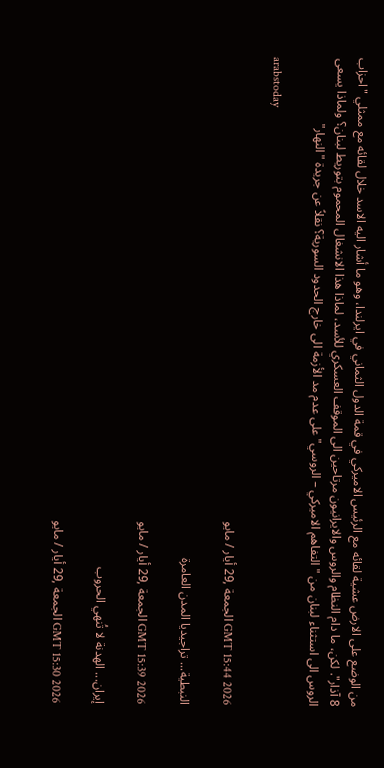من الوضع على الارض عشية لقائه مع الرئيس الاميركي في قمة الدول الثماني في ايرلندا، وهو ما أشار اليه الاسد خلال لقائه مع ممثلي "احزاب 8 آذار". لكن، ما دام النظام والروس والايرانيون مرتاحين الى الموقف العسكري للأسد، لماذا هذا الانشغال المحموم بتوريط لبنان؟ ولماذا يسعى الروس الى استثناء لبنان من "التفاهم الاميركي – الروسي" على عدم مد الأزمة الى خارج الحدود السورية؟ نقلاً عن جريدة "النهار"

arabstoday

GMT 15:44 2026 الجمعة ,29 أيار / مايو

النبطية... تراجيديا المدن العامرة

GMT 15:39 2026 الجمعة ,29 أيار / مايو

إيران... الهدنة لا تُنهي الحروب

GMT 15:30 2026 الجمعة ,29 أيار / مايو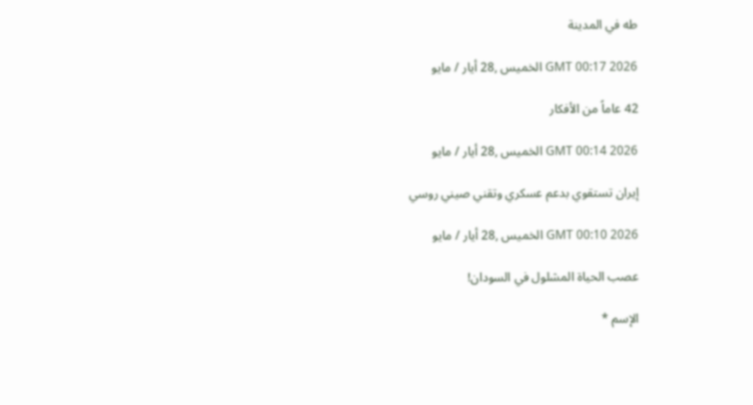طه في المدينة

GMT 00:17 2026 الخميس ,28 أيار / مايو

42 عاماً من الأفكار

GMT 00:14 2026 الخميس ,28 أيار / مايو

إيران تستقوي بدعم عسكري وتقني صيني روسي

GMT 00:10 2026 الخميس ,28 أيار / مايو

عصب الحياة المشلول في السودان!

الإسم *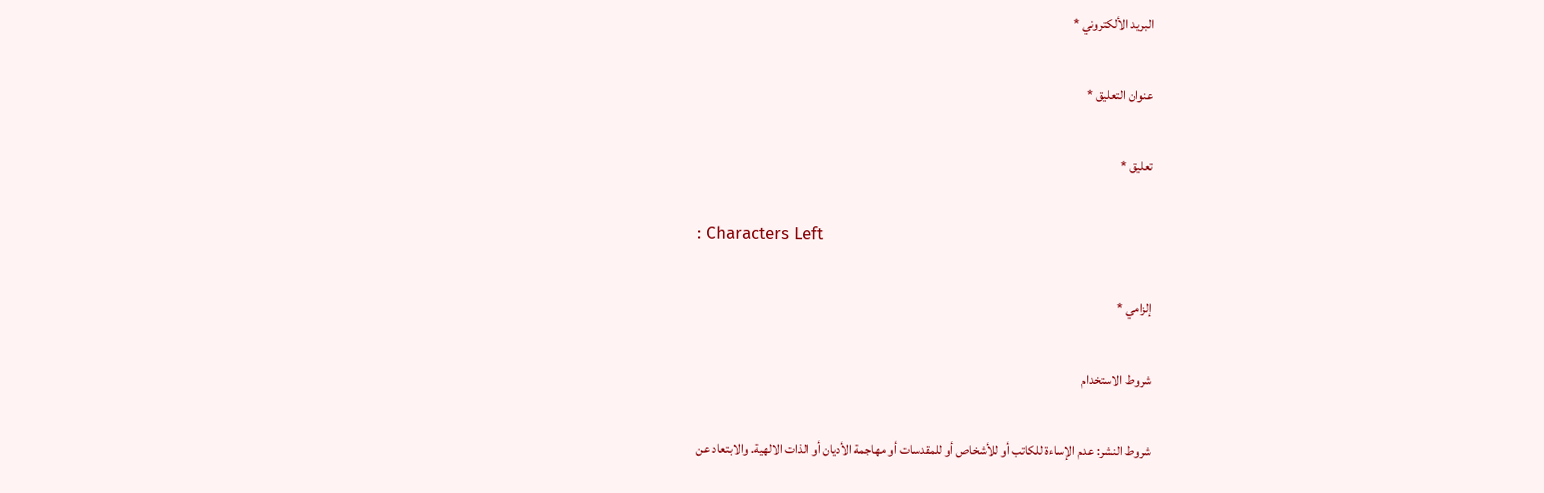البريد الألكتروني *

عنوان التعليق *

تعليق *

: Characters Left

إلزامي *

شروط الاستخدام

شروط النشر: عدم الإساءة للكاتب أو للأشخاص أو للمقدسات أو مهاجمة الأديان أو الذات الالهية. والابتعاد عن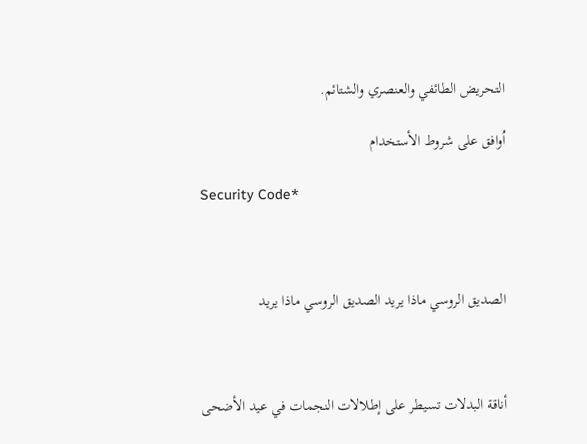التحريض الطائفي والعنصري والشتائم.

اُوافق على شروط الأستخدام

Security Code*



الصديق الروسي ماذا يريد الصديق الروسي ماذا يريد



أناقة البدلات تسيطر على إطلالات النجمات في عيد الأضحى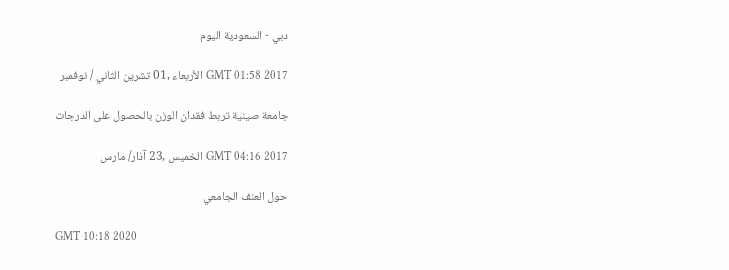دبي - السعودية اليوم

GMT 01:58 2017 الأربعاء ,01 تشرين الثاني / نوفمبر

جامعة صينية تربط فقدان الوزن بالحصول على الدرجات

GMT 04:16 2017 الخميس ,23 آذار/ مارس

حول العنف الجامعي

GMT 10:18 2020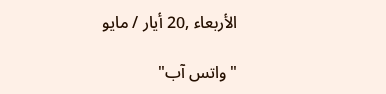الأربعاء ,20 أيار / مايو

"واتس آب"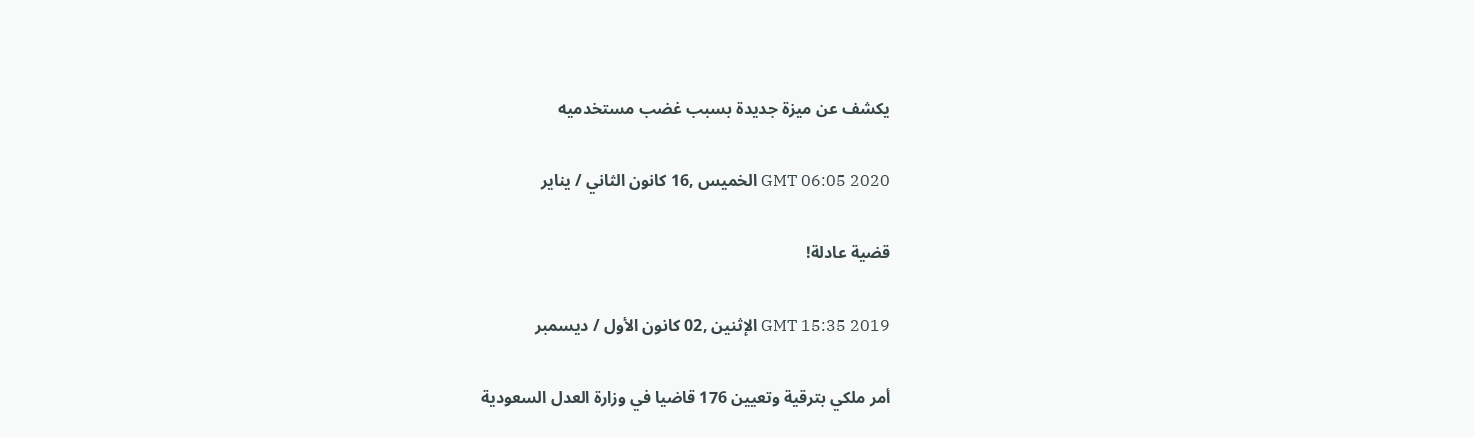يكشف عن ميزة جديدة بسبب غضب مستخدميه

GMT 06:05 2020 الخميس ,16 كانون الثاني / يناير

قضية عادلة!

GMT 15:35 2019 الإثنين ,02 كانون الأول / ديسمبر

أمر ملكي بترقية وتعيين 176 قاضيا في وزارة العدل السعودية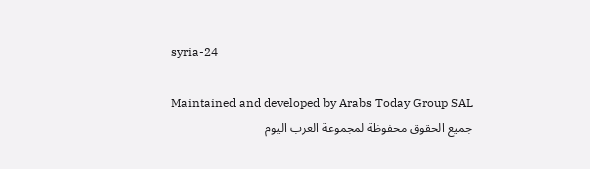syria-24

Maintained and developed by Arabs Today Group SAL
جميع الحقوق محفوظة لمجموعة العرب اليوم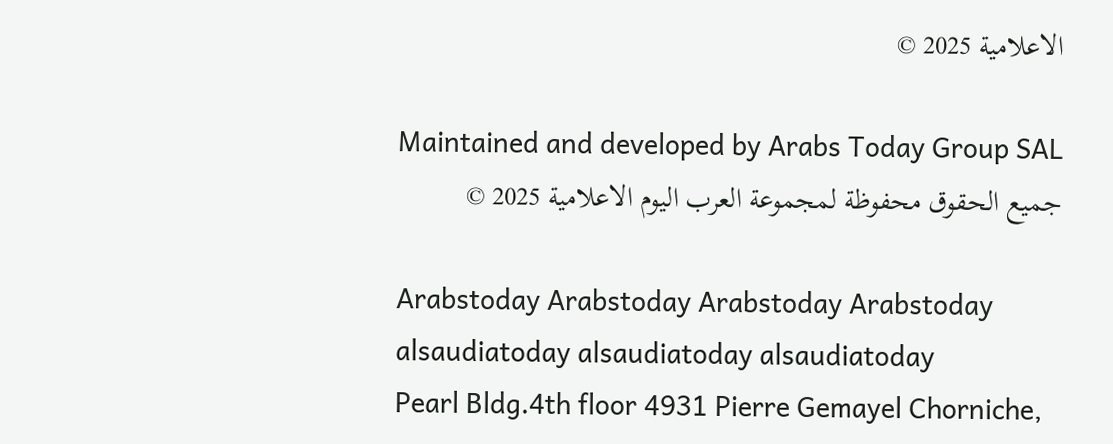الاعلامية 2025 ©

Maintained and developed by Arabs Today Group SAL
جميع الحقوق محفوظة لمجموعة العرب اليوم الاعلامية 2025 ©

Arabstoday Arabstoday Arabstoday Arabstoday
alsaudiatoday alsaudiatoday alsaudiatoday
Pearl Bldg.4th floor 4931 Pierre Gemayel Chorniche,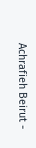Achrafieh Beirut -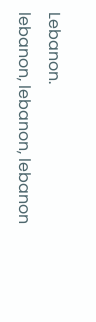Lebanon.
lebanon, lebanon, lebanon